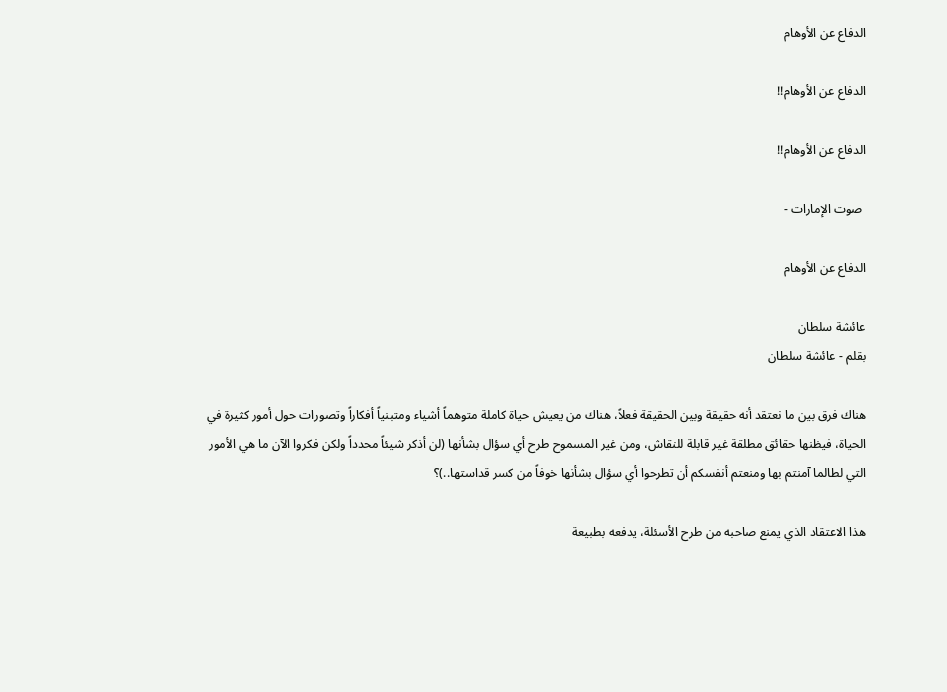الدفاع عن الأوهام

الدفاع عن الأوهام!!

الدفاع عن الأوهام!!

 صوت الإمارات -

الدفاع عن الأوهام

عائشة سلطان
بقلم - عائشة سلطان

هناك فرق بين ما نعتقد أنه حقيقة وبين الحقيقة فعلاً، هناك من يعيش حياة كاملة متوهماً أشياء ومتبنياً أفكاراً وتصورات حول أمور كثيرة في الحياة، فيظنها حقائق مطلقة غير قابلة للنقاش، ومن غير المسموح طرح أي سؤال بشأنها (لن أذكر شيئاً محدداً ولكن فكروا الآن ما هي الأمور التي لطالما آمنتم بها ومنعتم أنفسكم أن تطرحوا أي سؤال بشأنها خوفاً من كسر قداستها..)؟

هذا الاعتقاد الذي يمنع صاحبه من طرح الأسئلة، يدفعه بطبيعة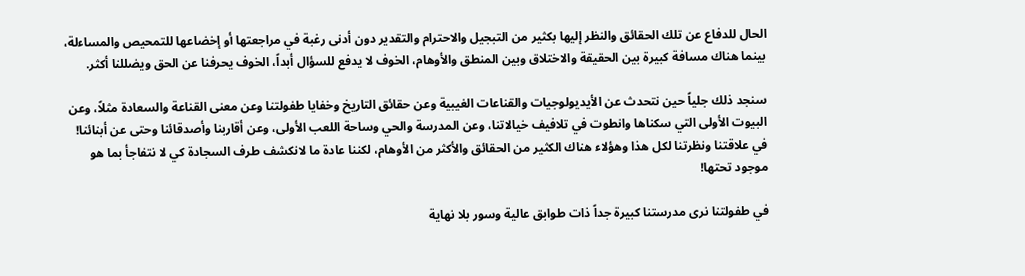الحال للدفاع عن تلك الحقائق والنظر إليها بكثير من التبجيل والاحترام والتقدير دون أدنى رغبة في مراجعتها أو إخضاعها للتمحيص والمساءلة، بينما هناك مسافة كبيرة بين الحقيقة والاختلاق وبين المنطق والأوهام، الخوف لا يدفع للسؤال أبداً، الخوف يحرفنا عن الحق ويضللنا أكثر.

سنجد ذلك جلياً حين نتحدث عن الأيديولوجيات والقناعات الغيبية وعن حقائق التاريخ وخفايا طفولتنا وعن معنى القناعة والسعادة مثلاً، وعن البيوت الأولى التي سكناها وانطوت في تلافيف خيالاتنا، وعن المدرسة والحي وساحة اللعب الأولى، وعن أقاربنا وأصدقائنا وحتى عن أبنائنا! في علاقتنا ونظرتنا لكل هذا وهؤلاء هناك الكثير من الحقائق والأكثر من الأوهام، لكننا عادة ما لانكشف طرف السجادة كي لا نتفاجأ بما هو موجود تحتها!

في طفولتنا نرى مدرستنا كبيرة جداً ذات طوابق عالية وسور بلا نهاية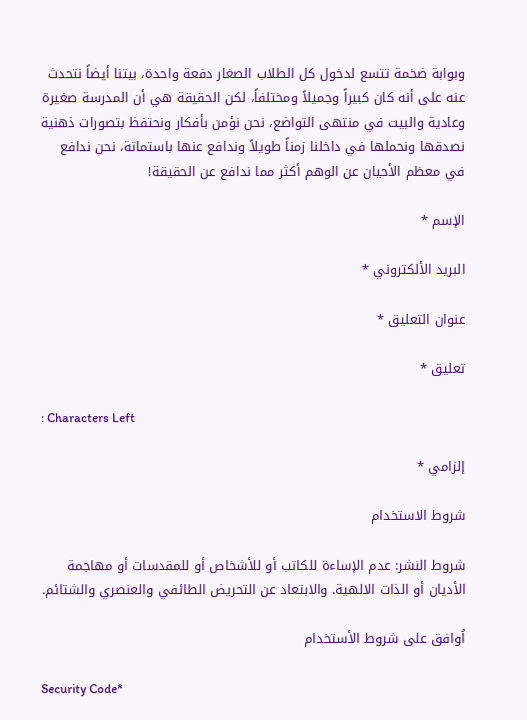وبوابة ضخمة تتسع لدخول كل الطلاب الصغار دفعة واحدة، بيتنا أيضاً نتحدث عنه على أنه كان كبيراً وجميلاً ومختلفاً، لكن الحقيقة هي أن المدرسة صغيرة وعادية والبيت في منتهى التواضع، نحن نؤمن بأفكار ونحتفظ بتصورات ذهنية نصدقها ونحملها في داخلنا زمناً طويلاً وندافع عنها باستماتة، نحن ندافع في معظم الأحيان عن الوهم أكثر مما ندافع عن الحقيقة!

الإسم *

البريد الألكتروني *

عنوان التعليق *

تعليق *

: Characters Left

إلزامي *

شروط الاستخدام

شروط النشر: عدم الإساءة للكاتب أو للأشخاص أو للمقدسات أو مهاجمة الأديان أو الذات الالهية. والابتعاد عن التحريض الطائفي والعنصري والشتائم.

اُوافق على شروط الأستخدام

Security Code*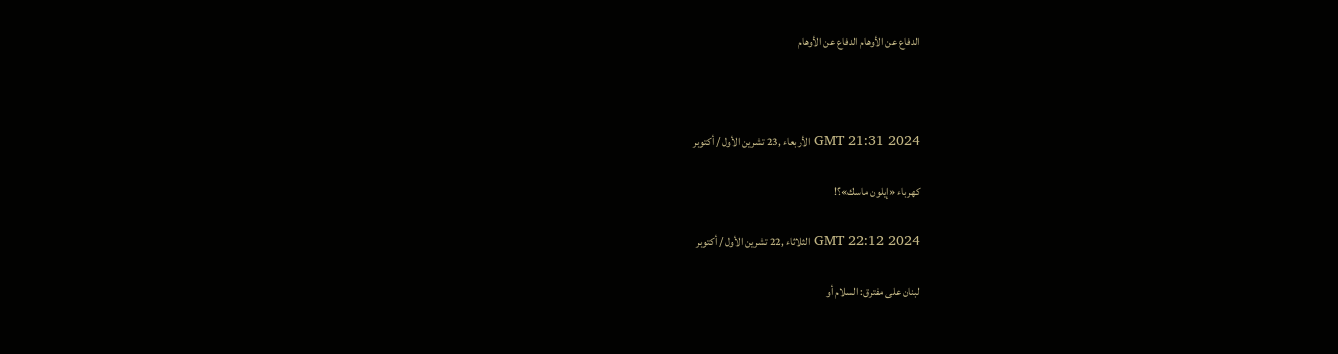الدفاع عن الأوهام الدفاع عن الأوهام



GMT 21:31 2024 الأربعاء ,23 تشرين الأول / أكتوبر

كهرباء «إيلون ماسك»؟!

GMT 22:12 2024 الثلاثاء ,22 تشرين الأول / أكتوبر

لبنان على مفترق: السلام أو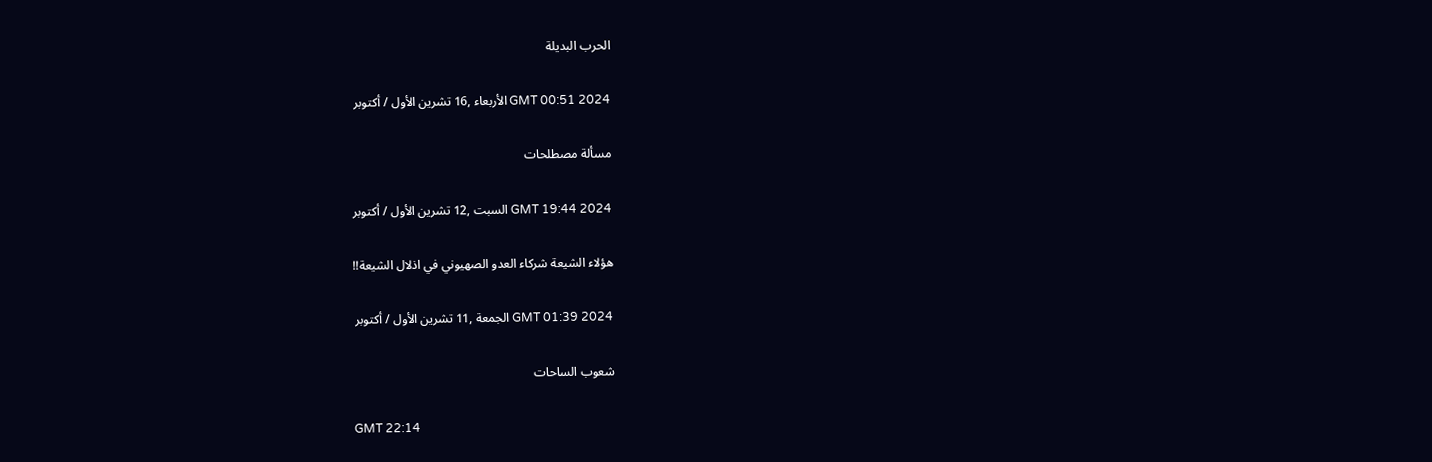الحرب البديلة

GMT 00:51 2024 الأربعاء ,16 تشرين الأول / أكتوبر

مسألة مصطلحات

GMT 19:44 2024 السبت ,12 تشرين الأول / أكتوبر

هؤلاء الشيعة شركاء العدو الصهيوني في اذلال الشيعة!!

GMT 01:39 2024 الجمعة ,11 تشرين الأول / أكتوبر

شعوب الساحات

GMT 22:14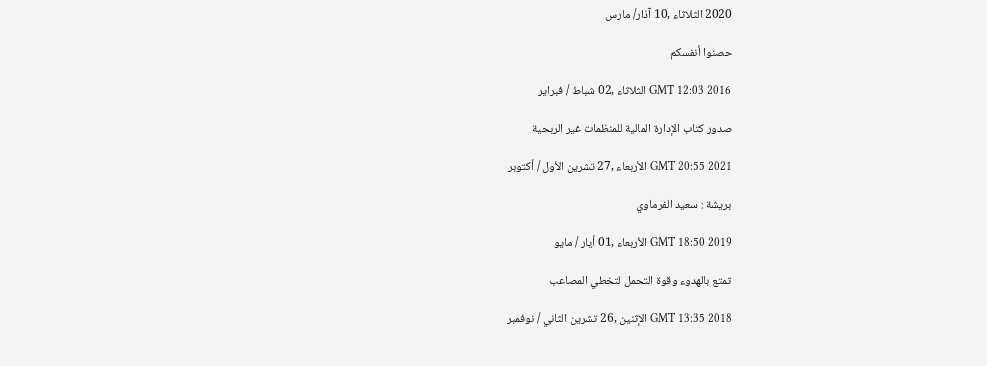2020 الثلاثاء ,10 آذار/ مارس

حصنوا أنفسكم

GMT 12:03 2016 الثلاثاء ,02 شباط / فبراير

صدور كتاب الإدارة المالية للمنظمات غير الربحية

GMT 20:55 2021 الأربعاء ,27 تشرين الأول / أكتوبر

بريشة : سعيد الفرماوي

GMT 18:50 2019 الأربعاء ,01 أيار / مايو

تمتع بالهدوء وقوة التحمل لتخطي المصاعب

GMT 13:35 2018 الإثنين ,26 تشرين الثاني / نوفمبر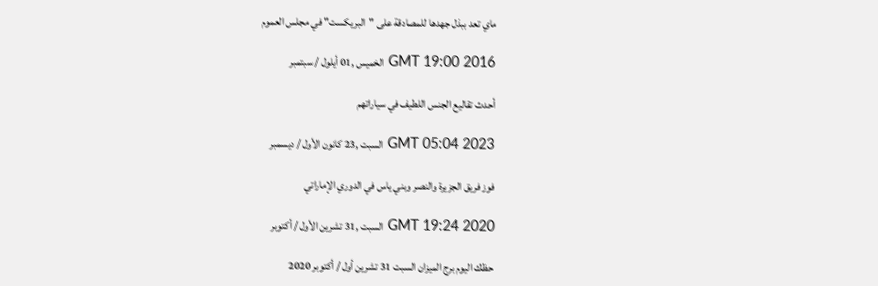ماي تعد ببذل جهدها للمصادقة على "البريكست" في مجلس العموم

GMT 19:00 2016 الخميس ,01 أيلول / سبتمبر

أحدث تقاليع الجنس اللطيف في سياراتهم

GMT 05:04 2023 السبت ,23 كانون الأول / ديسمبر

فوز فريق الجزيرة والنصر وبني ياس في الدوري الإماراتي

GMT 19:24 2020 السبت ,31 تشرين الأول / أكتوبر

حظك اليوم برج الميزان السبت 31 تشرين أول / أكتوبر 2020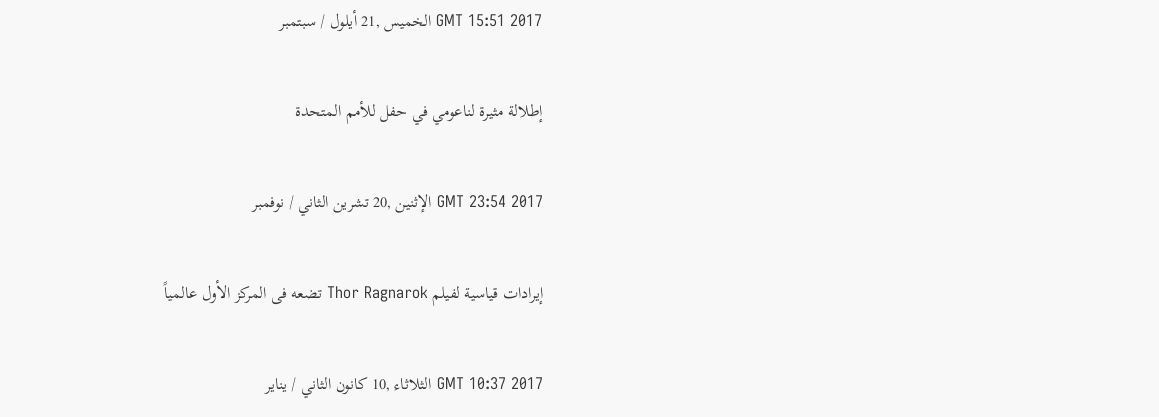GMT 15:51 2017 الخميس ,21 أيلول / سبتمبر

إطلالة مثيرة لناعومي في حفل للأمم المتحدة

GMT 23:54 2017 الإثنين ,20 تشرين الثاني / نوفمبر

إيرادات قياسية لفيلم Thor Ragnarok تضعه فى المركز الأول عالمياً

GMT 10:37 2017 الثلاثاء ,10 كانون الثاني / يناير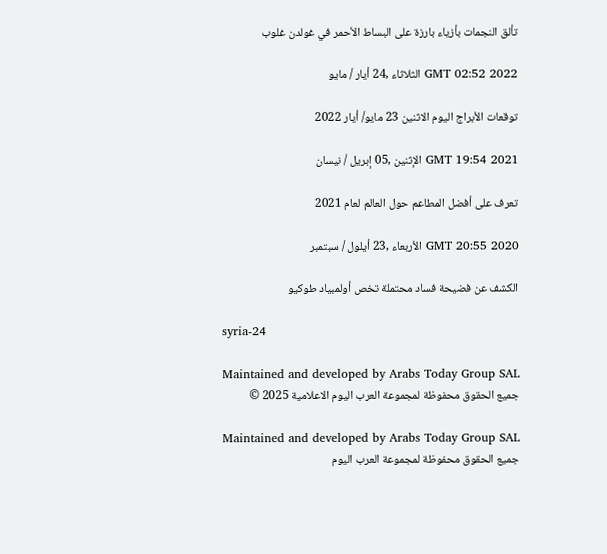تألق النجمات بأزياء بارزة على البساط الأحمر في غولدن غلوب

GMT 02:52 2022 الثلاثاء ,24 أيار / مايو

توقعات الأبراج اليوم الاثنين 23 مايو/ أيار 2022

GMT 19:54 2021 الإثنين ,05 إبريل / نيسان

تعرف على أفضل المطاعم حول العالم لعام 2021

GMT 20:55 2020 الأربعاء ,23 أيلول / سبتمبر

الكشف عن فضيحة فساد محتملة تخص أولمبياد طوكيو

syria-24

Maintained and developed by Arabs Today Group SAL
جميع الحقوق محفوظة لمجموعة العرب اليوم الاعلامية 2025 ©

Maintained and developed by Arabs Today Group SAL
جميع الحقوق محفوظة لمجموعة العرب اليوم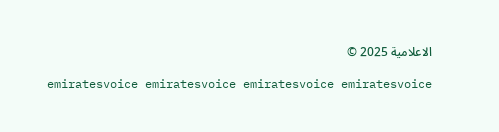الاعلامية 2025 ©

emiratesvoice emiratesvoice emiratesvoice emiratesvoice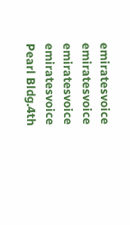emiratesvoice emiratesvoice emiratesvoice
emiratesvoice
Pearl Bldg.4th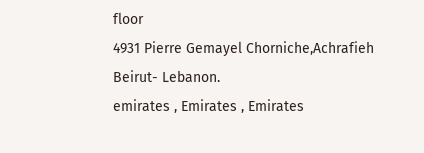floor
4931 Pierre Gemayel Chorniche,Achrafieh
Beirut- Lebanon.
emirates , Emirates , Emirates